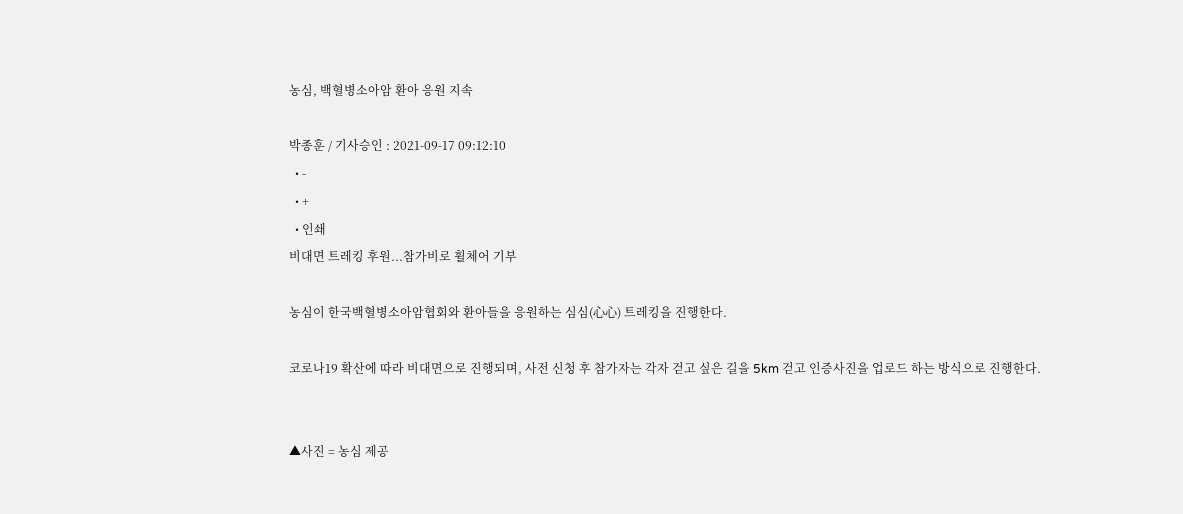농심, 백혈병소아암 환아 응원 지속

박종훈 / 기사승인 : 2021-09-17 09:12:10
  • -
  • +
  • 인쇄
비대면 트레킹 후원...참가비로 휠체어 기부

농심이 한국백혈병소아암협회와 환아들을 응원하는 심심(心心) 트레킹을 진행한다.

코로나19 확산에 따라 비대면으로 진행되며, 사전 신청 후 참가자는 각자 걷고 싶은 길을 5km 걷고 인증사진을 업로드 하는 방식으로 진행한다.


▲사진 = 농심 제공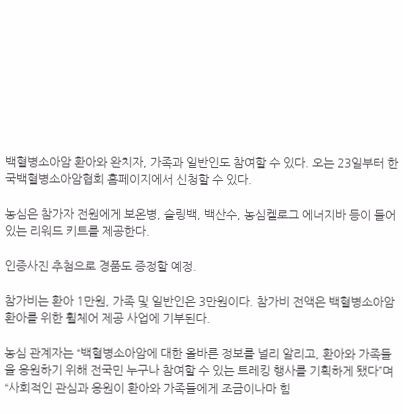백혈병소아암 환아와 완치자, 가족과 일반인도 참여할 수 있다. 오는 23일부터 한국백혈병소아암협회 홈페이지에서 신청할 수 있다.

농심은 참가자 전원에게 보온병, 슬링백, 백산수, 농심켈로그 에너지바 등이 들어 있는 리워드 키트를 제공한다.

인증사진 추첨으로 경품도 증정할 예정.

참가비는 환아 1만원, 가족 및 일반인은 3만원이다. 참가비 전액은 백혈병소아암 환아를 위한 휠체어 제공 사업에 기부된다.

농심 관계자는 “백혈병소아암에 대한 올바른 정보를 널리 알리고, 환아와 가족들을 응원하기 위해 전국민 누구나 참여할 수 있는 트레킹 행사를 기획하게 됐다”며 “사회적인 관심과 응원이 환아와 가족들에게 조금이나마 힘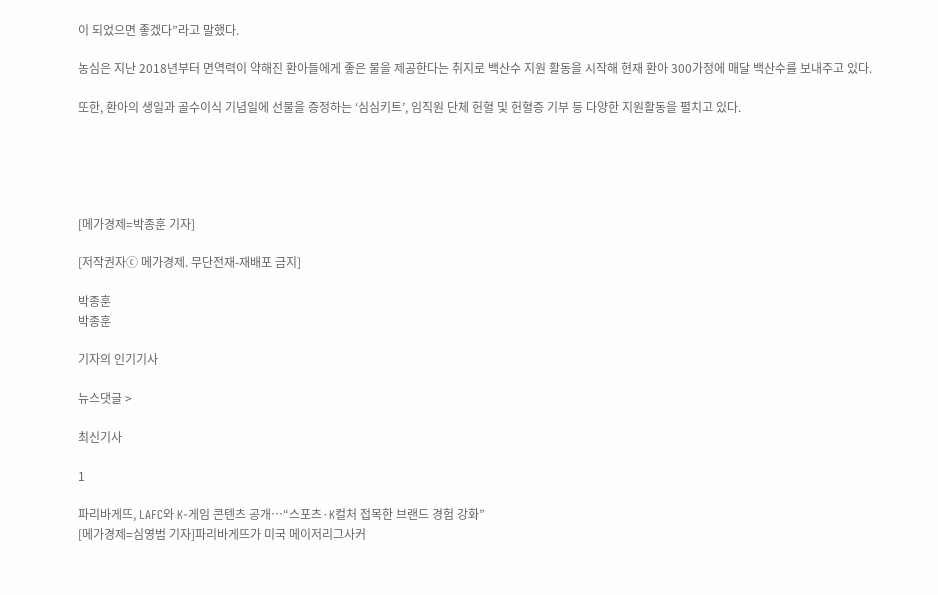이 되었으면 좋겠다”라고 말했다.

농심은 지난 2018년부터 면역력이 약해진 환아들에게 좋은 물을 제공한다는 취지로 백산수 지원 활동을 시작해 현재 환아 300가정에 매달 백산수를 보내주고 있다.

또한, 환아의 생일과 골수이식 기념일에 선물을 증정하는 ‘심심키트’, 임직원 단체 헌혈 및 헌혈증 기부 등 다양한 지원활동을 펼치고 있다.





[메가경제=박종훈 기자]

[저작권자ⓒ 메가경제. 무단전재-재배포 금지]

박종훈
박종훈

기자의 인기기사

뉴스댓글 >

최신기사

1

파리바게뜨, LAFC와 K-게임 콘텐츠 공개…“스포츠·K컬처 접목한 브랜드 경험 강화”
[메가경제=심영범 기자]파리바게뜨가 미국 메이저리그사커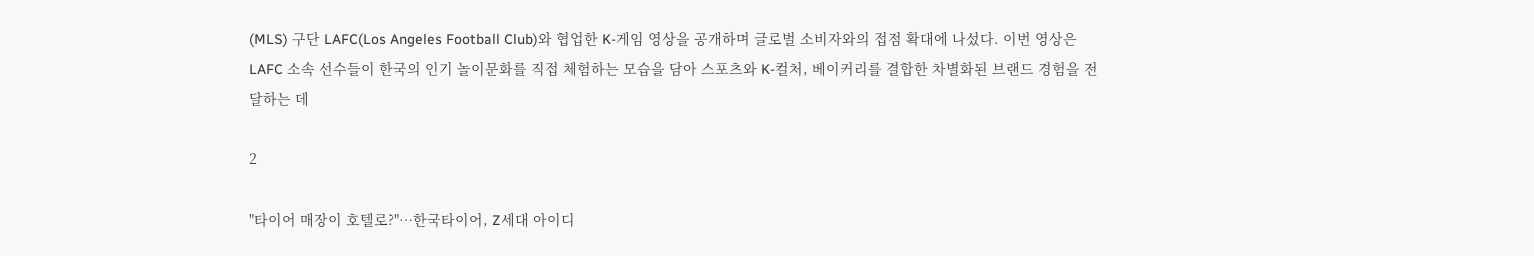(MLS) 구단 LAFC(Los Angeles Football Club)와 협업한 K-게임 영상을 공개하며 글로벌 소비자와의 접점 확대에 나섰다. 이번 영상은 LAFC 소속 선수들이 한국의 인기 놀이문화를 직접 체험하는 모습을 담아 스포츠와 K-컬처, 베이커리를 결합한 차별화된 브랜드 경험을 전달하는 데

2

"타이어 매장이 호텔로?"…한국타이어, Z세대 아이디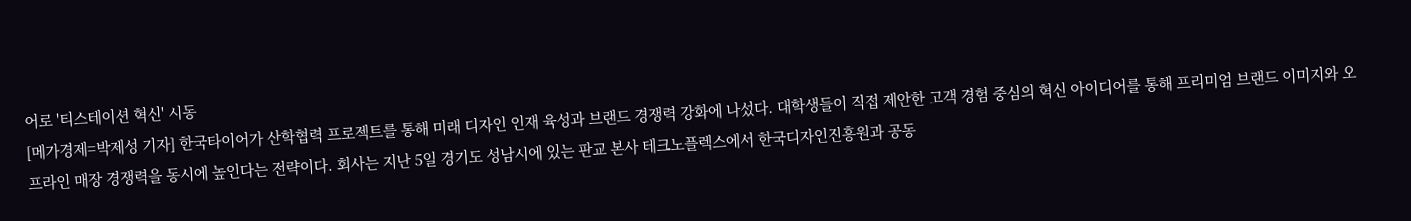어로 '티스테이션 혁신' 시동
[메가경제=박제성 기자] 한국타이어가 산학협력 프로젝트를 통해 미래 디자인 인재 육성과 브랜드 경쟁력 강화에 나섰다. 대학생들이 직접 제안한 고객 경험 중심의 혁신 아이디어를 통해 프리미엄 브랜드 이미지와 오프라인 매장 경쟁력을 동시에 높인다는 전략이다. 회사는 지난 5일 경기도 성남시에 있는 판교 본사 테크노플렉스에서 한국디자인진흥원과 공동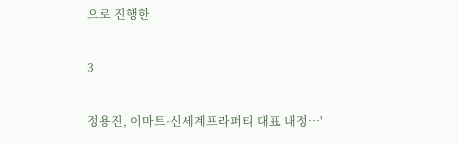으로 진행한

3

정용진, 이마트·신세계프라퍼티 대표 내정…'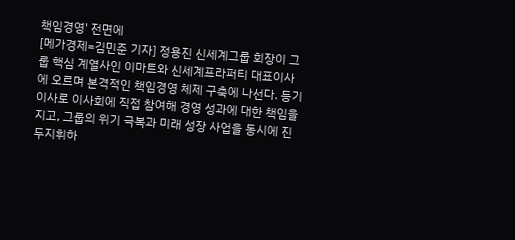책임경영' 전면에
[메가경제=김민준 기자] 정용진 신세계그룹 회장이 그룹 핵심 계열사인 이마트와 신세계프라퍼티 대표이사에 오르며 본격적인 책임경영 체제 구축에 나선다. 등기이사로 이사회에 직접 참여해 경영 성과에 대한 책임을 지고, 그룹의 위기 극복과 미래 성장 사업을 동시에 진두지휘하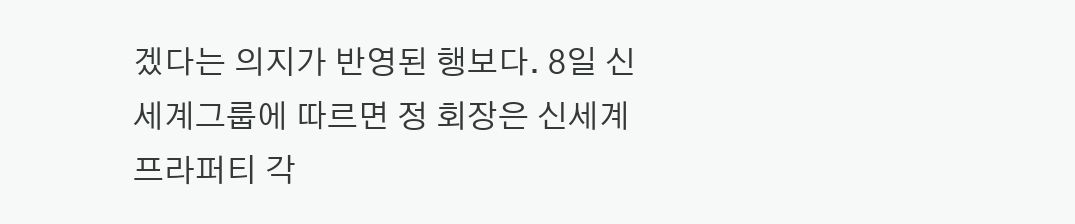겠다는 의지가 반영된 행보다. 8일 신세계그룹에 따르면 정 회장은 신세계프라퍼티 각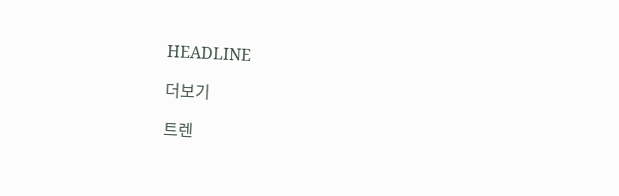HEADLINE

더보기

트렌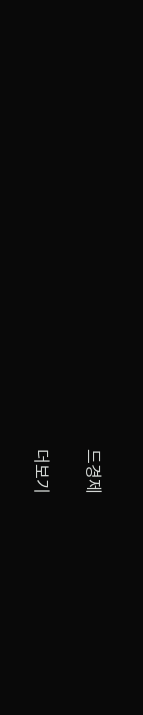드경제

더보기